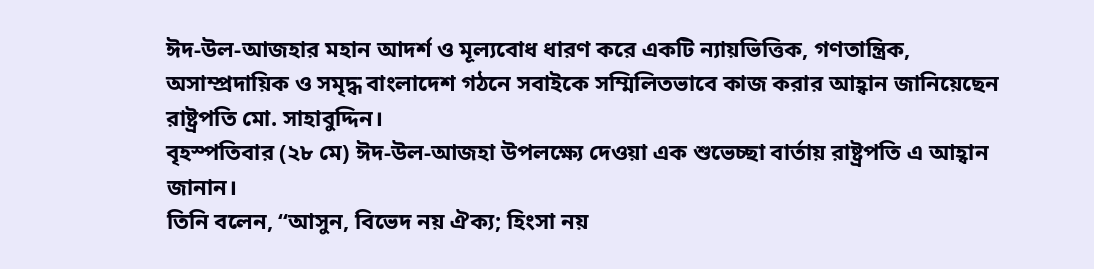ঈদ-উল-আজহার মহান আদর্শ ও মূল্যবোধ ধারণ করে একটি ন্যায়ভিত্তিক, গণতান্ত্রিক, অসাম্প্রদায়িক ও সমৃদ্ধ বাংলাদেশ গঠনে সবাইকে সম্মিলিতভাবে কাজ করার আহ্বান জানিয়েছেন রাষ্ট্রপতি মো. সাহাবুদ্দিন।
বৃহস্পতিবার (২৮ মে) ঈদ-উল-আজহা উপলক্ষ্যে দেওয়া এক শুভেচ্ছা বার্তায় রাষ্ট্রপতি এ আহ্বান জানান।
তিনি বলেন, “আসুন, বিভেদ নয় ঐক্য; হিংসা নয়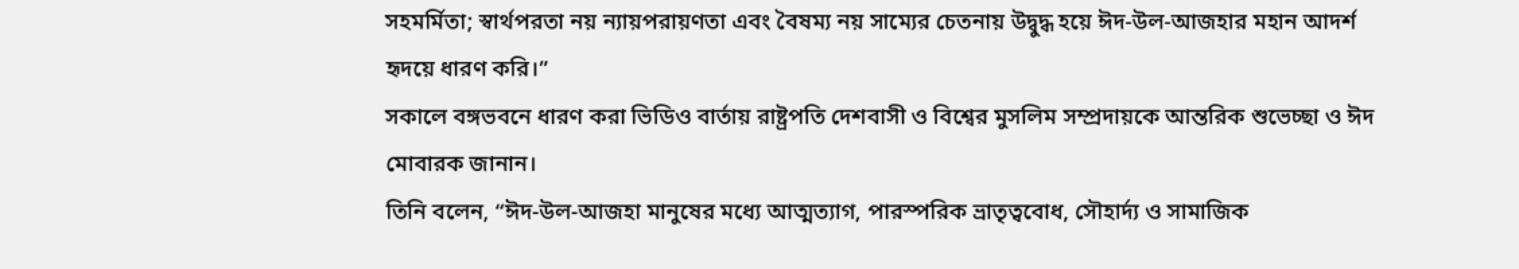সহমর্মিতা; স্বার্থপরতা নয় ন্যায়পরায়ণতা এবং বৈষম্য নয় সাম্যের চেতনায় উদ্বুদ্ধ হয়ে ঈদ-উল-আজহার মহান আদর্শ হৃদয়ে ধারণ করি।”
সকালে বঙ্গভবনে ধারণ করা ভিডিও বার্তায় রাষ্ট্রপতি দেশবাসী ও বিশ্বের মুসলিম সম্প্রদায়কে আন্তরিক শুভেচ্ছা ও ঈদ মোবারক জানান।
তিনি বলেন, “ঈদ-উল-আজহা মানুষের মধ্যে আত্মত্যাগ, পারস্পরিক ভ্রাতৃত্ববোধ, সৌহার্দ্য ও সামাজিক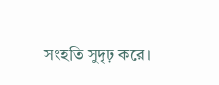সংহতি সুদৃঢ় করে।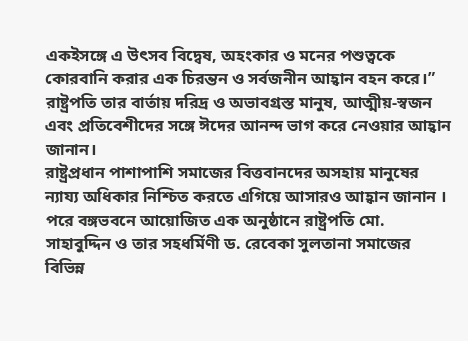একইসঙ্গে এ উৎসব বিদ্বেষ, অহংকার ও মনের পশুত্বকে কোরবানি করার এক চিরন্তন ও সর্বজনীন আহ্বান বহন করে।”
রাষ্ট্রপতি তার বার্তায় দরিদ্র ও অভাবগ্রস্ত মানুষ, আত্মীয়-স্বজন এবং প্রতিবেশীদের সঙ্গে ঈদের আনন্দ ভাগ করে নেওয়ার আহ্বান জানান।
রাষ্ট্রপ্রধান পাশাপাশি সমাজের বিত্তবানদের অসহায় মানুষের ন্যায্য অধিকার নিশ্চিত করতে এগিয়ে আসারও আহ্বান জানান ।
পরে বঙ্গভবনে আয়োজিত এক অনুষ্ঠানে রাষ্ট্রপতি মো. সাহাবুদ্দিন ও তার সহধর্মিণী ড. রেবেকা সুলতানা সমাজের বিভিন্ন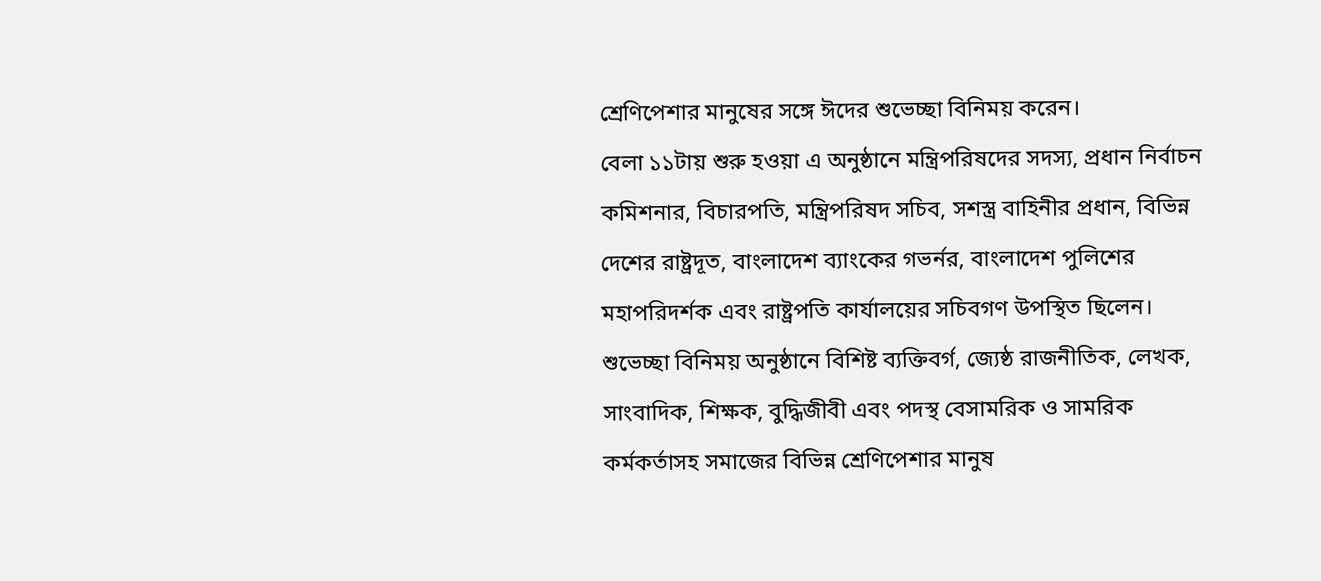শ্রেণিপেশার মানুষের সঙ্গে ঈদের শুভেচ্ছা বিনিময় করেন।
বেলা ১১টায় শুরু হওয়া এ অনুষ্ঠানে মন্ত্রিপরিষদের সদস্য, প্রধান নির্বাচন কমিশনার, বিচারপতি, মন্ত্রিপরিষদ সচিব, সশস্ত্র বাহিনীর প্রধান, বিভিন্ন দেশের রাষ্ট্রদূত, বাংলাদেশ ব্যাংকের গভর্নর, বাংলাদেশ পুলিশের মহাপরিদর্শক এবং রাষ্ট্রপতি কার্যালয়ের সচিবগণ উপস্থিত ছিলেন।
শুভেচ্ছা বিনিময় অনুষ্ঠানে বিশিষ্ট ব্যক্তিবর্গ, জ্যেষ্ঠ রাজনীতিক, লেখক, সাংবাদিক, শিক্ষক, বুদ্ধিজীবী এবং পদস্থ বেসামরিক ও সামরিক কর্মকর্তাসহ সমাজের বিভিন্ন শ্রেণিপেশার মানুষ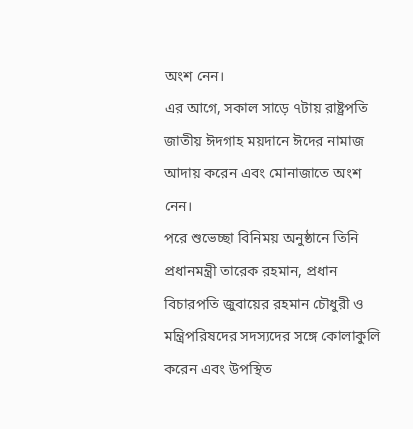অংশ নেন।
এর আগে, সকাল সাড়ে ৭টায় রাষ্ট্রপতি জাতীয় ঈদগাহ ময়দানে ঈদের নামাজ আদায় করেন এবং মোনাজাতে অংশ নেন।
পরে শুভেচ্ছা বিনিময় অনুষ্ঠানে তিনি প্রধানমন্ত্রী তারেক রহমান, প্রধান বিচারপতি জুবায়ের রহমান চৌধুরী ও মন্ত্রিপরিষদের সদস্যদের সঙ্গে কোলাকুলি করেন এবং উপস্থিত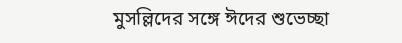মুসল্লিদের সঙ্গে ঈদের শুভেচ্ছা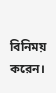বিনিময় করেন।